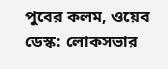পুবের কলম, ওয়েব ডেস্ক: লোকসভার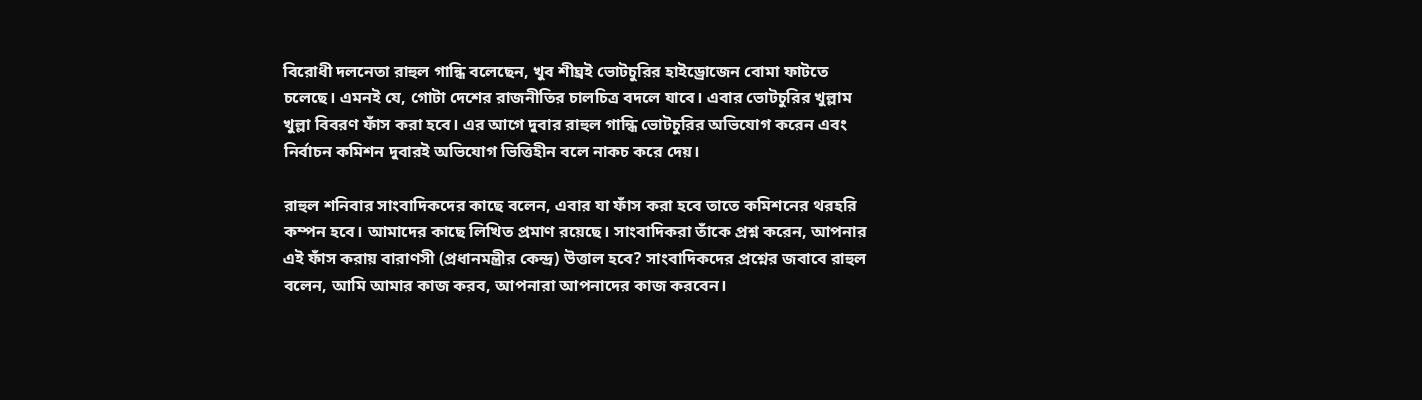বিরোধী দলনেতা রাহুল গান্ধি বলেছেন, খুব শীঘ্রই ভোটচুরির হাইড্রোজেন বোমা ফাটতে চলেছে। এমনই যে, গোটা দেশের রাজনীতির চালচিত্র বদলে যাবে। এবার ভোটচুরির খুল্লাম খুল্লা বিবরণ ফাঁস করা হবে। এর আগে দুবার রাহুল গান্ধি ভোটচুরির অভিযোগ করেন এবং নির্বাচন কমিশন দুবারই অভিযোগ ভিত্তিহীন বলে নাকচ করে দেয়।

রাহুল শনিবার সাংবাদিকদের কাছে বলেন, এবার যা ফাঁস করা হবে তাতে কমিশনের থরহরি কম্পন হবে। আমাদের কাছে লিখিত প্রমাণ রয়েছে। সাংবাদিকরা তাঁকে প্রশ্ন করেন, আপনার এই ফাঁস করায় বারাণসী (প্রধানমন্ত্রীর কেন্দ্র) উত্তাল হবে? সাংবাদিকদের প্রশ্নের জবাবে রাহুল বলেন, আমি আমার কাজ করব, আপনারা আপনাদের কাজ করবেন।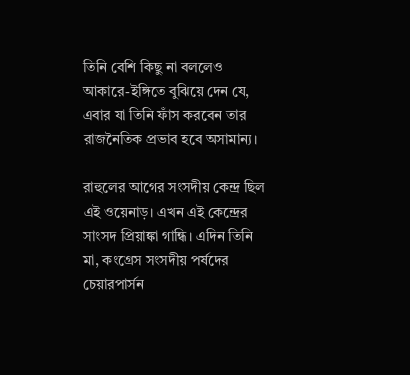তিনি বেশি কিছু না বললেও আকারে-ইঙ্গিতে বুঝিয়ে দেন যে, এবার যা তিনি ফাঁস করবেন তার রাজনৈতিক প্রভাব হবে অসামান্য।

রাহুলের আগের সংসদীয় কেন্দ্র ছিল এই ওয়েনাড়। এখন এই কেন্দ্রের সাংসদ প্রিয়াঙ্কা গান্ধি। এদিন তিনি মা, কংগ্রেস সংসদীয় পর্ষদের চেয়ারপার্সন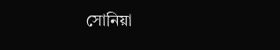সোনিয়া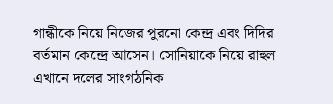গান্ধীকে নিয়ে নিজের পুরনো কেন্দ্র এবং দিদির বর্তমান কেন্দ্রে আসেন। সোনিয়াকে নিয়ে রাহুল এখানে দলের সাংগঠনিক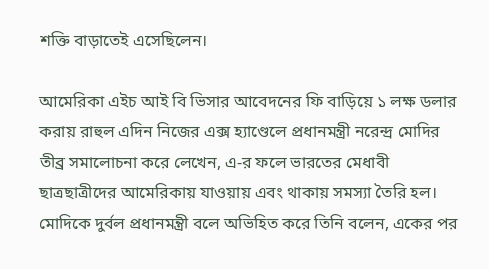শক্তি বাড়াতেই এসেছিলেন।

আমেরিকা এইচ আই বি ভিসার আবেদনের ফি বাড়িয়ে ১ লক্ষ ডলার করায় রাহুল এদিন নিজের এক্স হ্যাণ্ডেলে প্রধানমন্ত্রী নরেন্দ্র মোদির তীব্র সমালোচনা করে লেখেন, এ-র ফলে ভারতের মেধাবী ছাত্রছাত্রীদের আমেরিকায় যাওয়ায় এবং থাকায় সমস্যা তৈরি হল। মোদিকে দুর্বল প্রধানমন্ত্রী বলে অভিহিত করে তিনি বলেন, একের পর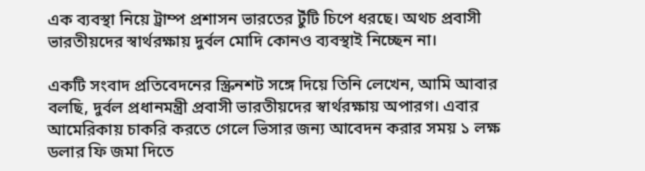এক ব্যবস্থা নিয়ে ট্রাম্প প্রশাসন ভারতের টুঁটি চিপে ধরছে। অথচ প্রবাসী ভারতীয়দের স্বার্থরক্ষায় দুর্বল মোদি কোনও ব্যবস্থাই নিচ্ছেন না।

একটি সংবাদ প্রতিবেদনের স্ক্রিনশট সঙ্গে দিয়ে তিনি লেখেন, আমি আবার বলছি, দুর্বল প্রধানমন্ত্রী প্রবাসী ভারতীয়দের স্বার্থরক্ষায় অপারগ। এবার আমেরিকায় চাকরি করতে গেলে ভিসার জন্য আবেদন করার সময় ১ লক্ষ ডলার ফি জমা দিতে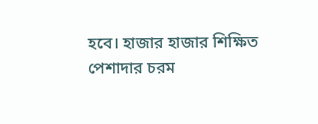হবে। হাজার হাজার শিক্ষিত পেশাদার চরম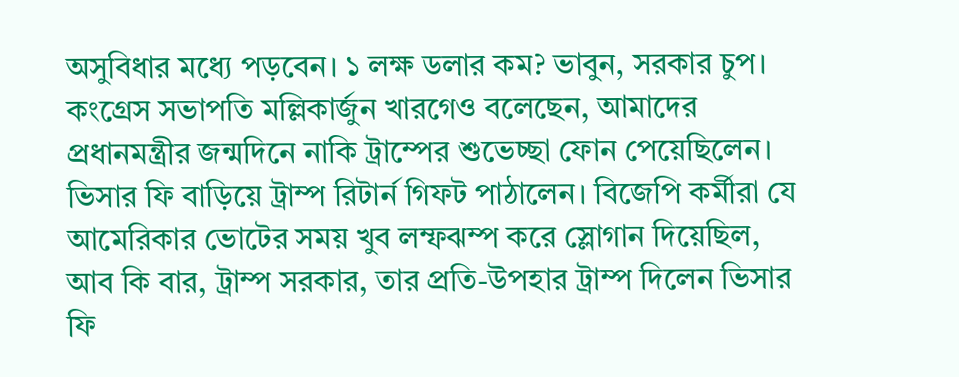অসুবিধার মধ্যে পড়বেন। ১ লক্ষ ডলার কম? ভাবুন, সরকার চুপ। কংগ্রেস সভাপতি মল্লিকার্জুন খারগেও বলেছেন, আমাদের প্রধানমন্ত্রীর জন্মদিনে নাকি ট্রাম্পের শুভেচ্ছা ফোন পেয়েছিলেন। ভিসার ফি বাড়িয়ে ট্রাম্প রিটার্ন গিফট পাঠালেন। বিজেপি কর্মীরা যে আমেরিকার ভোটের সময় খুব লম্ফঝম্প করে স্লোগান দিয়েছিল, আব কি বার, ট্রাম্প সরকার, তার প্রতি-উপহার ট্রাম্প দিলেন ভিসার ফি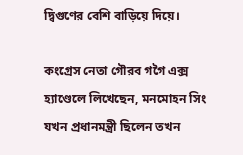দ্বিগুণের বেশি বাড়িয়ে দিয়ে।

কংগ্রেস নেতা গৌরব গগৈ এক্স হ্যাণ্ডেলে লিখেছেন, মনমোহন সিং যখন প্রধানমন্ত্রী ছিলেন তখন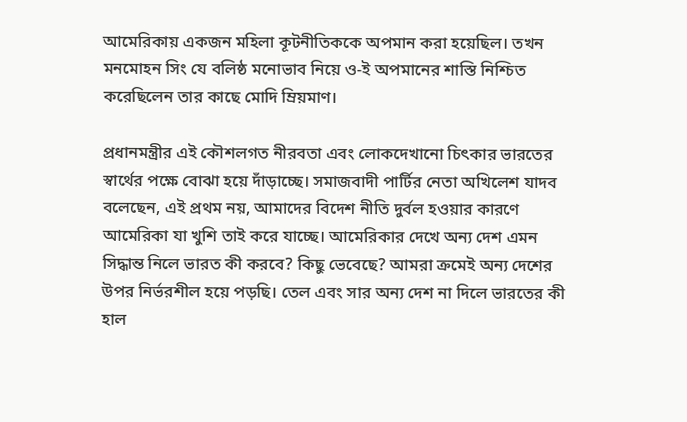আমেরিকায় একজন মহিলা কূটনীতিককে অপমান করা হয়েছিল। তখন মনমোহন সিং যে বলিষ্ঠ মনোভাব নিয়ে ও-ই অপমানের শাস্তি নিশ্চিত করেছিলেন তার কাছে মোদি ম্রিয়মাণ।

প্রধানমন্ত্রীর এই কৌশলগত নীরবতা এবং লোকদেখানো চিৎকার ভারতের স্বার্থের পক্ষে বোঝা হয়ে দাঁড়াচ্ছে। সমাজবাদী পার্টির নেতা অখিলেশ যাদব বলেছেন, এই প্রথম নয়, আমাদের বিদেশ নীতি দুর্বল হওয়ার কারণে আমেরিকা যা খুশি তাই করে যাচ্ছে। আমেরিকার দেখে অন্য দেশ এমন সিদ্ধান্ত নিলে ভারত কী করবে? কিছু ভেবেছে? আমরা ক্রমেই অন্য দেশের উপর নির্ভরশীল হয়ে পড়ছি। তেল এবং সার অন্য দেশ না দিলে ভারতের কী হাল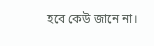হবে কেউ জানে না।